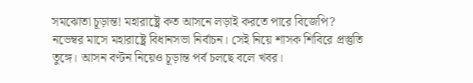সমঝোতা চূড়ান্ত! মহারাষ্ট্রে কত আসনে লড়াই করতে পারে বিজেপি?
নভেম্বর মাসে মহারাষ্ট্রে বিধানসভা নির্বাচন। সেই নিয়ে শাসক শিবিরে প্রস্তুতি তুঙ্গে। আসন বণ্টন নিয়েও চূড়ান্ত পর্ব চলছে বলে খবর।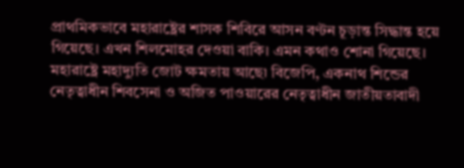প্রাথমিকভাবে মহারাষ্ট্রের শাসক শিবিরে আসন বণ্টন চূড়ান্ত সিদ্ধান্ত হয়ে গিয়েছে। এখন শিলমোহর দেওয়া বাকি। এমন কথাও শোনা গিয়েছে।
মহারাষ্ট্রে মহাদ্যুতি জোট ক্ষমতায় আছে৷ বিজেপি, একনাথ শিন্ডের নেতৃত্বাধীন শিবসেনা ও অজিত পাওয়ারের নেতৃত্বাধীন জাতীয়তাবাদী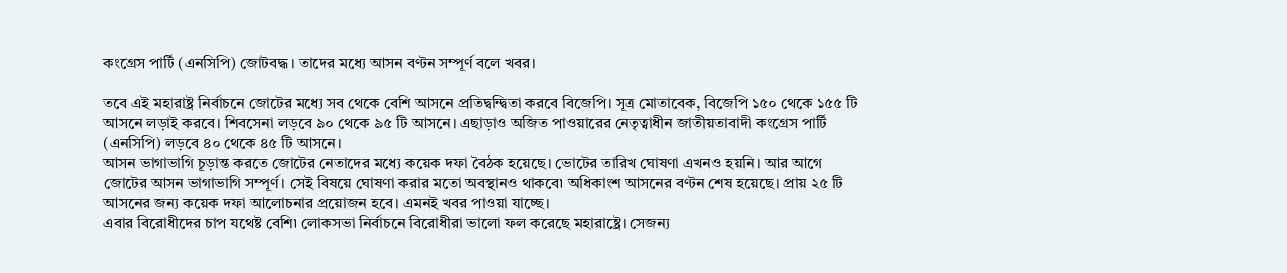কংগ্রেস পার্টি (এনসিপি) জোটবদ্ধ। তাদের মধ্যে আসন বণ্টন সম্পূর্ণ বলে খবর।

তবে এই মহারাষ্ট্র নির্বাচনে জোটের মধ্যে সব থেকে বেশি আসনে প্রতিদ্বন্দ্বিতা করবে বিজেপি। সূত্র মোতাবেক, বিজেপি ১৫০ থেকে ১৫৫ টি আসনে লড়াই করবে। শিবসেনা লড়বে ৯০ থেকে ৯৫ টি আসনে। এছাড়াও অজিত পাওয়ারের নেতৃত্বাধীন জাতীয়তাবাদী কংগ্রেস পার্টি (এনসিপি) লড়বে ৪০ থেকে ৪৫ টি আসনে।
আসন ভাগাভাগি চূড়ান্ত করতে জোটের নেতাদের মধ্যে কয়েক দফা বৈঠক হয়েছে। ভোটের তারিখ ঘোষণা এখনও হয়নি। আর আগে জোটের আসন ভাগাভাগি সম্পূর্ণ। সেই বিষয়ে ঘোষণা করার মতো অবস্থানও থাকবে৷ অধিকাংশ আসনের বণ্টন শেষ হয়েছে। প্রায় ২৫ টি আসনের জন্য কয়েক দফা আলোচনার প্রয়োজন হবে। এমনই খবর পাওয়া যাচ্ছে।
এবার বিরোধীদের চাপ যথেষ্ট বেশি৷ লোকসভা নির্বাচনে বিরোধীরা ভালো ফল করেছে মহারাষ্ট্রে। সেজন্য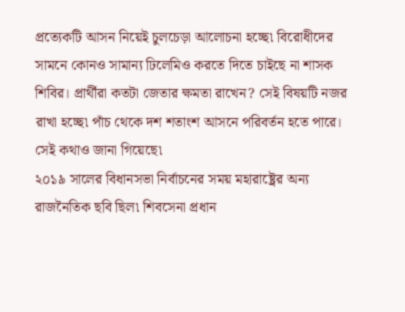প্রত্যেকটি আসন নিয়েই চুলচেড়া আলোচনা হচ্ছে৷ বিরোধীদের সামনে কোনও সামান্য ঢিলেমিও করতে দিতে চাইছে না শাসক শিবির। প্রার্থীরা কতটা জেতার ক্ষমতা রাখেন? সেই বিষয়টি নজর রাখা হচ্ছে৷ পাঁচ থেকে দশ শতাংশ আসনে পরিবর্তন হতে পারে। সেই কথাও জানা গিয়েছে৷
২০১৯ সালের বিধানসভা নির্বাচনের সময় মহারাষ্ট্রের অন্য রাজনৈতিক ছবি ছিল৷ শিবসেনা প্রধান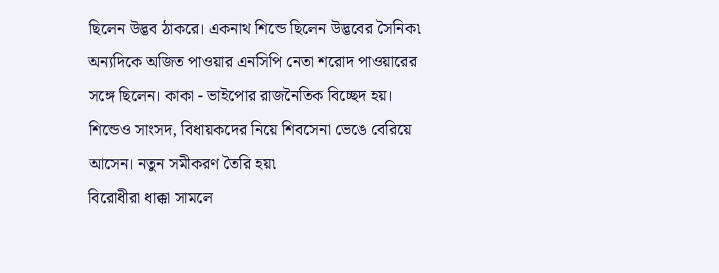ছিলেন উদ্ভব ঠাকরে। একনাথ শিন্ডে ছিলেন উদ্ভবের সৈনিক৷ অন্যদিকে অজিত পাওয়ার এনসিপি নেতা শরোদ পাওয়ারের সঙ্গে ছিলেন। কাকা - ভাইপোর রাজনৈতিক বিচ্ছেদ হয়। শিন্ডেও সাংসদ, বিধায়কদের নিয়ে শিবসেনা ভেঙে বেরিয়ে আসেন। নতুন সমীকরণ তৈরি হয়৷
বিরোধীরা ধাক্কা সামলে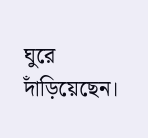ঘুরে দাঁড়িয়েছেন।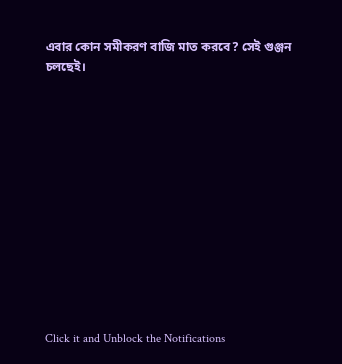এবার কোন সমীকরণ বাজি মাত করবে? সেই গুঞ্জন চলছেই।












Click it and Unblock the Notifications